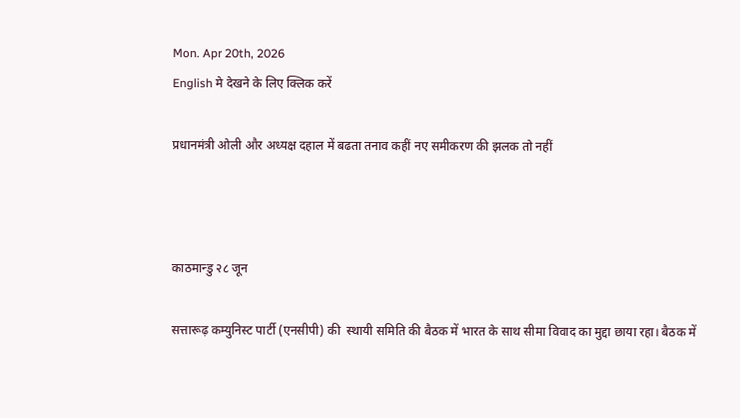Mon. Apr 20th, 2026
English मे देखने के लिए क्लिक करें

प्रधानमंत्री ओली और अध्यक्ष दहाल में बढता तनाव कहीं नए समीकरण की झलक तो नहीं



काठमान्डु २८ जून

सत्तारूढ़ कम्युनिस्ट पार्टी (एनसीपी) की  स्थायी समिति की बैठक में भारत के साथ सीमा विवाद का मुद्दा छाया रहा। बैठक में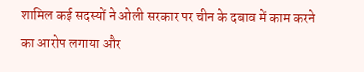शामिल कई सदस्यों ने ओली सरकार पर चीन के दबाव में काम करने का आरोप लगाया और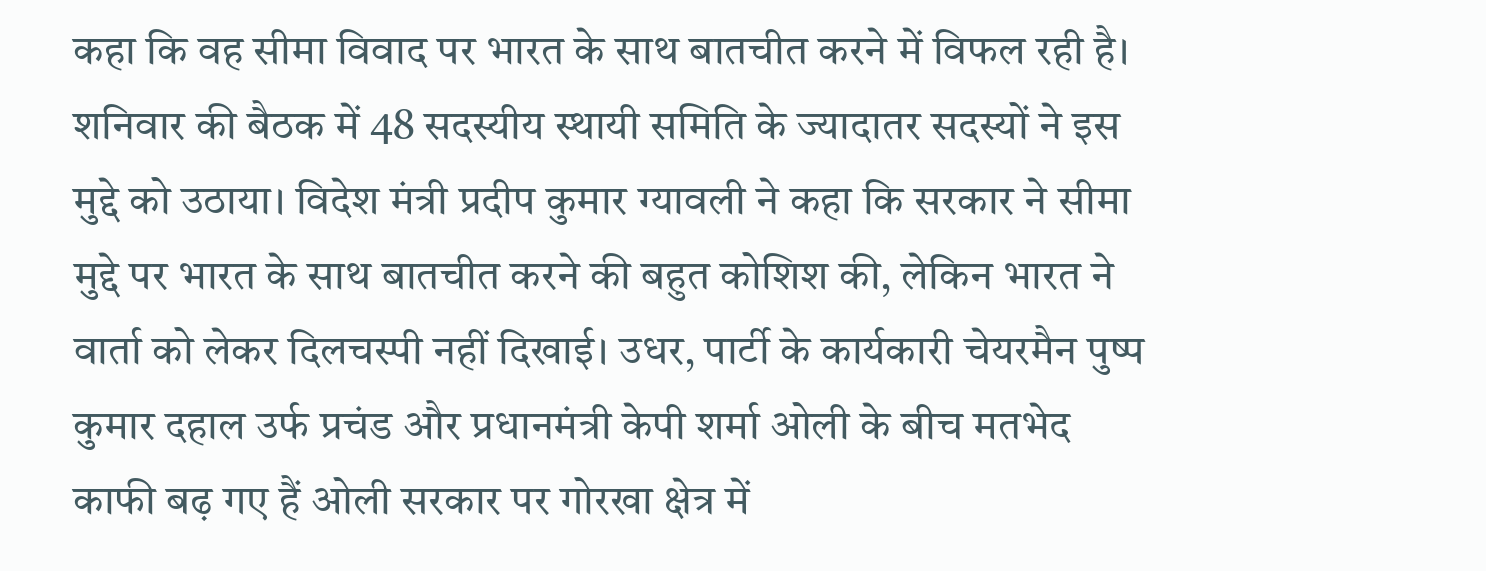कहा कि वह सीमा विवाद पर भारत के साथ बातचीत करने में विफल रही है। शनिवार की बैठक में 48 सदस्यीय स्थायी समिति के ज्यादातर सदस्यों ने इस मुद्दे को उठाया। विदेश मंत्री प्रदीप कुमार ग्यावली ने कहा कि सरकार ने सीमा मुद्दे पर भारत के साथ बातचीत करने की बहुत कोशिश की, लेकिन भारत ने वार्ता को लेकर दिलचस्पी नहीं दिखाई। उधर, पार्टी के कार्यकारी चेयरमैन पुष्प कुमार दहाल उर्फ प्रचंड और प्रधानमंत्री केपी शर्मा ओली के बीच मतभेद काफी बढ़ गए हैं ओली सरकार पर गोरखा क्षेत्र में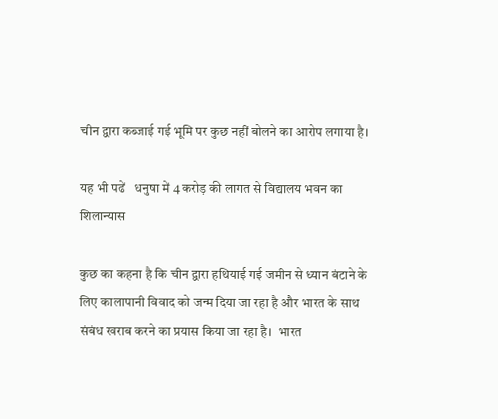चीन द्वारा कब्जाई गई भूमि पर कुछ नहीं बोलने का आरोप लगाया है।

यह भी पढें   धनुषा में 4 करोड़ की लागत से विद्यालय भवन का शिलान्यास

कुछ का कहना है कि चीन द्वारा हथियाई गई जमीन से ध्यान बंटाने के लिए कालापानी विवाद को जन्म दिया जा रहा है और भारत के साथ संबंध खराब करने का प्रयास किया जा रहा है।  भारत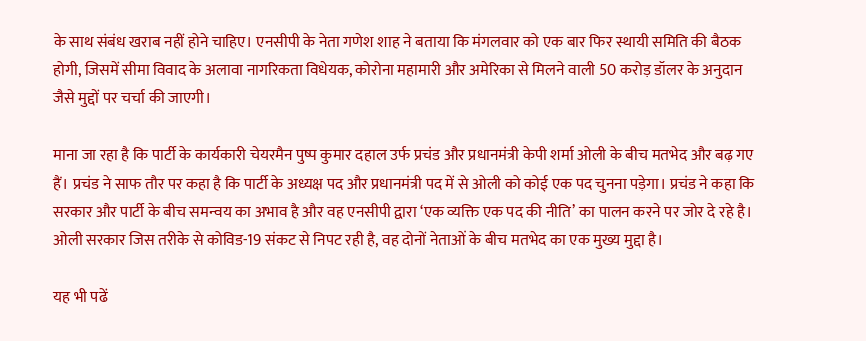के साथ संबंध खराब नहीं होने चाहिए। एनसीपी के नेता गणेश शाह ने बताया कि मंगलवार को एक बार फिर स्थायी समिति की बैठक होगी, जिसमें सीमा विवाद के अलावा नागरिकता विधेयक, कोरोना महामारी और अमेरिका से मिलने वाली 50 करोड़ डॉलर के अनुदान जैसे मुद्दों पर चर्चा की जाएगी।

माना जा रहा है कि पार्टी के कार्यकारी चेयरमैन पुष्प कुमार दहाल उर्फ प्रचंड और प्रधानमंत्री केपी शर्मा ओली के बीच मतभेद और बढ़ गए हैं। प्रचंड ने साफ तौर पर कहा है कि पार्टी के अध्यक्ष पद और प्रधानमंत्री पद में से ओली को कोई एक पद चुनना पड़ेगा। प्रचंड ने कहा कि सरकार और पार्टी के बीच समन्वय का अभाव है और वह एनसीपी द्वारा ‘एक व्यक्ति एक पद की नीति’ का पालन करने पर जोर दे रहे है। ओली सरकार जिस तरीके से कोविड-19 संकट से निपट रही है, वह दोनों नेताओं के बीच मतभेद का एक मुख्य मुद्दा है।

यह भी पढें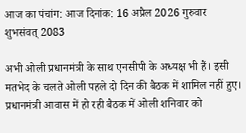आज का पंचांग: आज दिनांक: 16 अप्रैल 2026 गुरुवार शुभसंवत् 2083

अभी ओली प्रधानमंत्री के साथ एनसीपी के अध्यक्ष भी हैं। इसी मतभेद के चलते ओली पहले दो दिन की बैठक में शामिल नहीं हुए। प्रधानमंत्री आवास में हो रही बैठक में ओली शनिवार को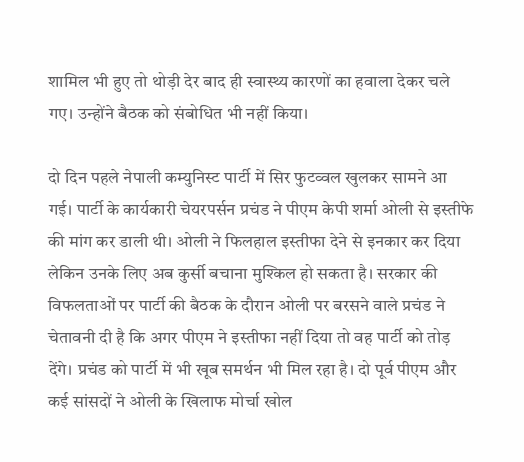शामिल भी हुए तो थोड़ी देर बाद ही स्वास्थ्य कारणों का हवाला देकर चले गए। उन्होंने बैठक को संबोधित भी नहीं किया।

दो दिन पहले नेपाली कम्युनिस्ट पार्टी में सिर फुटव्‍वल खुलकर सामने आ गई। पार्टी के कार्यकारी चेयरपर्सन प्रचंड ने पीएम केपी शर्मा ओली से इस्तीफे की मांग कर डाली थी। ओली ने फिलहाल इस्तीफा देने से इनकार कर दिया लेकिन उनके लिए अब कुर्सी बचाना मुश्किल हो सकता है। सरकार की विफलताओं पर पार्टी की बैठक के दौरान ओली पर बरसने वाले प्रचंड ने चेतावनी दी है कि अगर पीएम ने इस्तीफा नहीं दिया तो वह पार्टी को तोड़ देंगे। प्रचंड को पार्टी में भी खूब समर्थन भी मिल रहा है। दो पूर्व पीएम और कई सांसदों ने ओली के खिलाफ मोर्चा खोल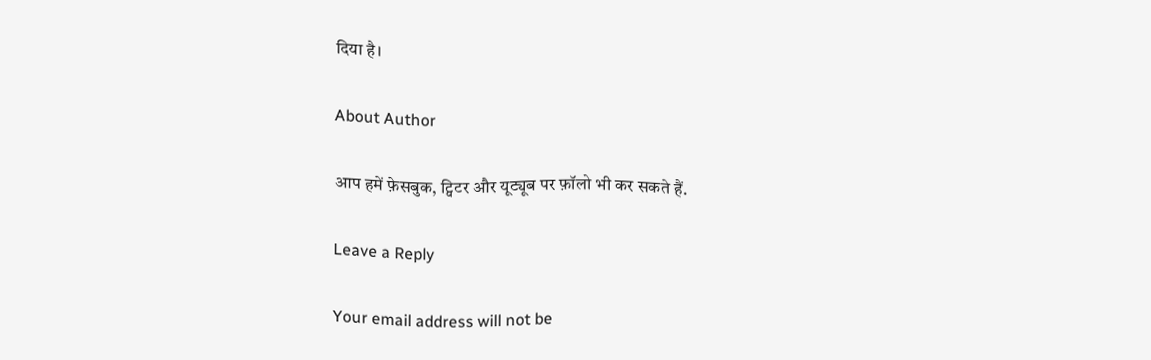दिया है।

About Author

आप हमें फ़ेसबुक, ट्विटर और यूट्यूब पर फ़ॉलो भी कर सकते हैं.

Leave a Reply

Your email address will not be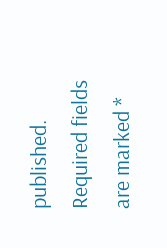published. Required fields are marked *